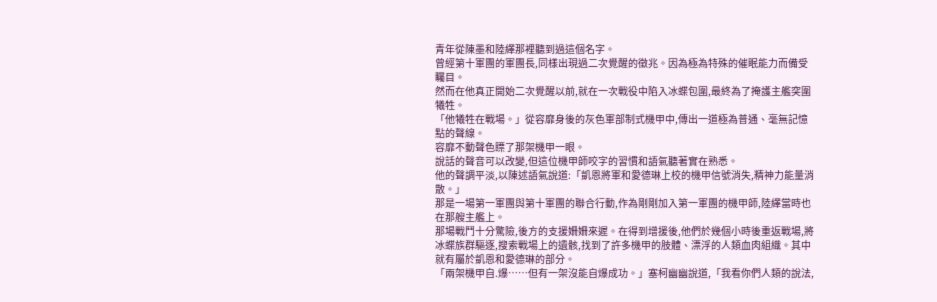青年從陳墨和陸繹那裡聽到過這個名字。
曾經第十軍團的軍團長,同樣出現過二次覺醒的徵兆。因為極為特殊的催眠能力而備受矚目。
然而在他真正開始二次覺醒以前,就在一次戰役中陷入冰蝶包圍,最終為了掩護主艦突圍犧牲。
「他犧牲在戰場。」從容靡身後的灰色軍部制式機甲中,傳出一道極為普通、毫無記憶點的聲線。
容靡不動聲色瞟了那架機甲一眼。
說話的聲音可以改變,但這位機甲師咬字的習慣和語氣聽著實在熟悉。
他的聲調平淡,以陳述語氣說道:「凱恩將軍和愛德琳上校的機甲信號消失,精神力能量消散。」
那是一場第一軍團與第十軍團的聯合行動,作為剛剛加入第一軍團的機甲師,陸繹當時也在那艘主艦上。
那場戰鬥十分驚險,後方的支援姍姍來遲。在得到增援後,他們於幾個小時後重返戰場,將冰蝶族群驅逐,搜索戰場上的遺骸,找到了許多機甲的肢體、漂浮的人類血肉組織。其中就有屬於凱恩和愛德琳的部分。
「兩架機甲自.爆……但有一架沒能自爆成功。」塞柯幽幽說道,「我看你們人類的說法,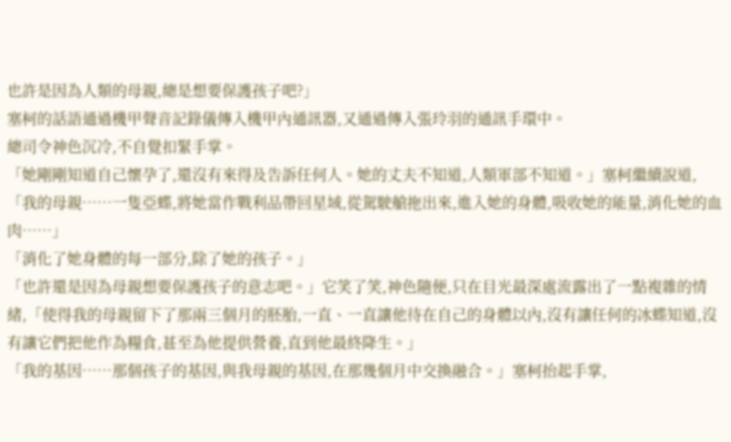也許是因為人類的母親,總是想要保護孩子吧?」
塞柯的話語通過機甲聲音記錄儀傳入機甲內通訊器,又通過傳入張玲羽的通訊手環中。
總司令神色沉冷,不自覺扣緊手掌。
「她剛剛知道自己懷孕了,還沒有來得及告訴任何人。她的丈夫不知道,人類軍部不知道。」塞柯繼續說道,「我的母親……一隻亞蝶,將她當作戰利品帶回星域,從駕駛艙拖出來,進入她的身體,吸收她的能量,消化她的血肉……」
「消化了她身體的每一部分,除了她的孩子。」
「也許還是因為母親想要保護孩子的意志吧。」它笑了笑,神色隨便,只在目光最深處流露出了一點複雜的情緒,「使得我的母親留下了那兩三個月的胚胎,一直、一直讓他待在自己的身體以內,沒有讓任何的冰蝶知道,沒有讓它們把他作為糧食,甚至為他提供營養,直到他最終降生。」
「我的基因……那個孩子的基因,與我母親的基因,在那幾個月中交換融合。」塞柯抬起手掌,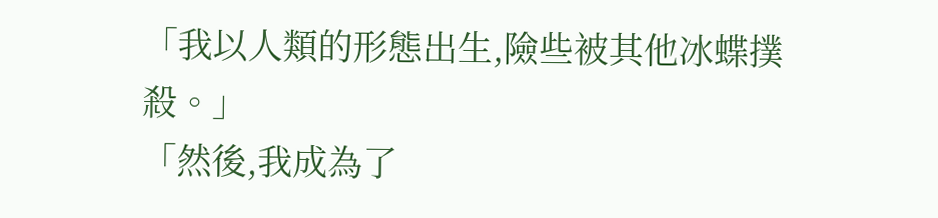「我以人類的形態出生,險些被其他冰蝶撲殺。」
「然後,我成為了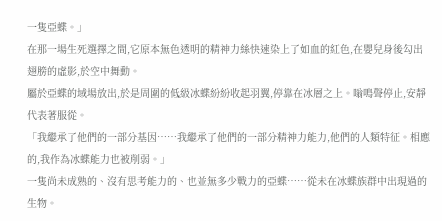一隻亞蝶。」
在那一場生死選擇之間,它原本無色透明的精神力絲快速染上了如血的紅色,在嬰兒身後勾出翅膀的虛影,於空中舞動。
屬於亞蝶的域場放出,於是周圍的低級冰蝶紛紛收起羽翼,停靠在冰層之上。嗡鳴聲停止,安靜代表著服從。
「我繼承了他們的一部分基因……我繼承了他們的一部分精神力能力,他們的人類特征。相應的,我作為冰蝶能力也被削弱。」
一隻尚未成熟的、沒有思考能力的、也並無多少戰力的亞蝶……從未在冰蝶族群中出現過的生物。